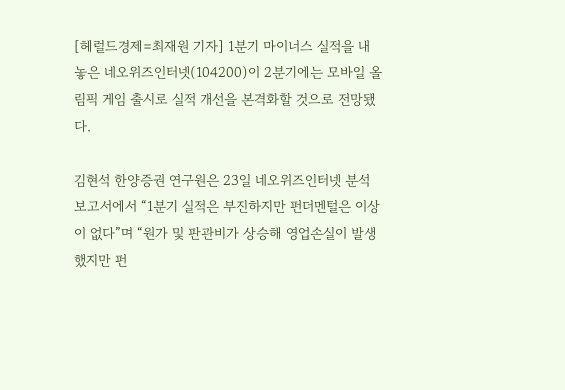[헤럴드경제=최재원 기자] 1분기 마이너스 실적을 내놓은 네오위즈인터넷(104200)이 2분기에는 모바일 올림픽 게임 출시로 실적 개선을 본격화할 것으로 전망됐다.

김현석 한양증권 연구원은 23일 네오위즈인터넷 분석보고서에서 “1분기 실적은 부진하지만 펀더멘털은 이상이 없다”며 “원가 및 판관비가 상승해 영업손실이 발생했지만 펀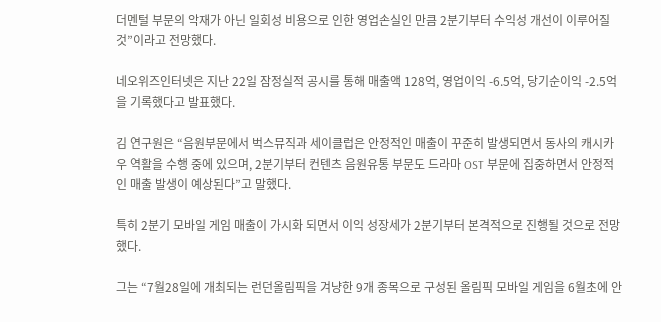더멘털 부문의 악재가 아닌 일회성 비용으로 인한 영업손실인 만큼 2분기부터 수익성 개선이 이루어질 것”이라고 전망했다.

네오위즈인터넷은 지난 22일 잠정실적 공시를 통해 매출액 128억, 영업이익 -6.5억, 당기순이익 -2.5억을 기록했다고 발표했다.

김 연구원은 “음원부문에서 벅스뮤직과 세이클럽은 안정적인 매출이 꾸준히 발생되면서 동사의 캐시카우 역활을 수행 중에 있으며, 2분기부터 컨텐츠 음원유통 부문도 드라마 OST 부문에 집중하면서 안정적인 매출 발생이 예상된다”고 말했다.

특히 2분기 모바일 게임 매출이 가시화 되면서 이익 성장세가 2분기부터 본격적으로 진행될 것으로 전망했다.

그는 “7월28일에 개최되는 런던올림픽을 겨냥한 9개 종목으로 구성된 올림픽 모바일 게임을 6월초에 안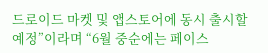드로이드 마켓 및 앱스토어에 동시 출시할 예정”이라며 “6월 중순에는 페이스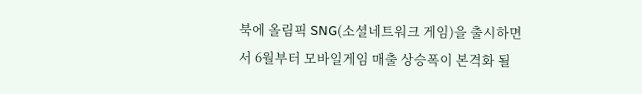북에 올림픽 SNG(소셜네트워크 게임)을 출시하면서 6월부터 모바일게임 매출 상승폭이 본격화 될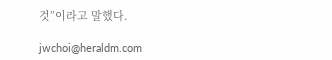것”이라고 말했다.

jwchoi@heraldm.com